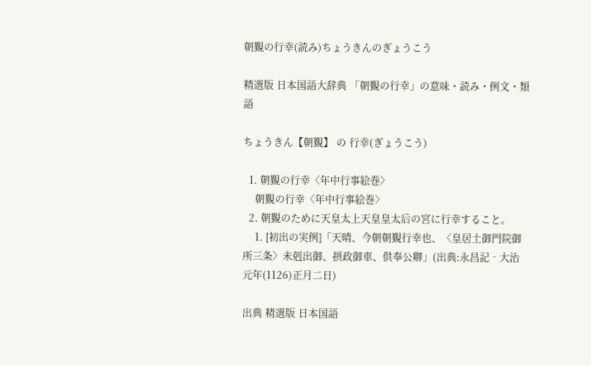朝覲の行幸(読み)ちょうきんのぎょうこう

精選版 日本国語大辞典 「朝覲の行幸」の意味・読み・例文・類語

ちょうきん【朝覲】 の 行幸(ぎょうこう)

  1. 朝覲の行幸〈年中行事絵巻〉
    朝覲の行幸〈年中行事絵巻〉
  2. 朝覲のために天皇太上天皇皇太后の宮に行幸すること。
    1. [初出の実例]「天晴、今朝朝覲行幸也、〈皇居土御門院御所三条〉未剋出御、摂政御車、供奉公卿」(出典:永昌記‐大治元年(1126)正月二日)

出典 精選版 日本国語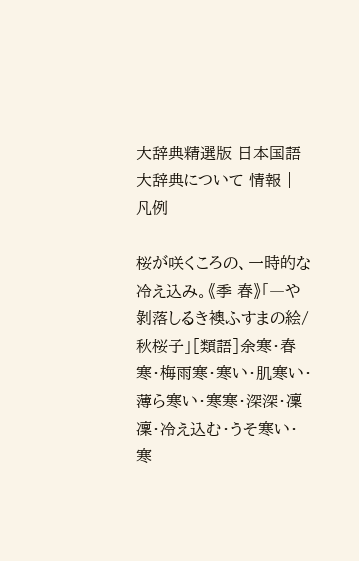大辞典精選版 日本国語大辞典について 情報 | 凡例

桜が咲くころの、一時的な冷え込み。《季 春》「―や剝落しるき襖ふすまの絵/秋桜子」[類語]余寒・春寒・梅雨寒・寒い・肌寒い・薄ら寒い・寒寒・深深・凜凜・冷え込む・うそ寒い・寒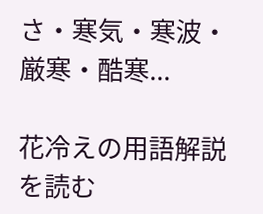さ・寒気・寒波・厳寒・酷寒...

花冷えの用語解説を読む